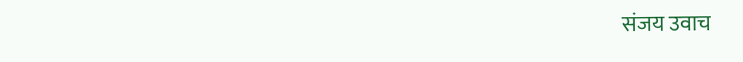संजय उवाच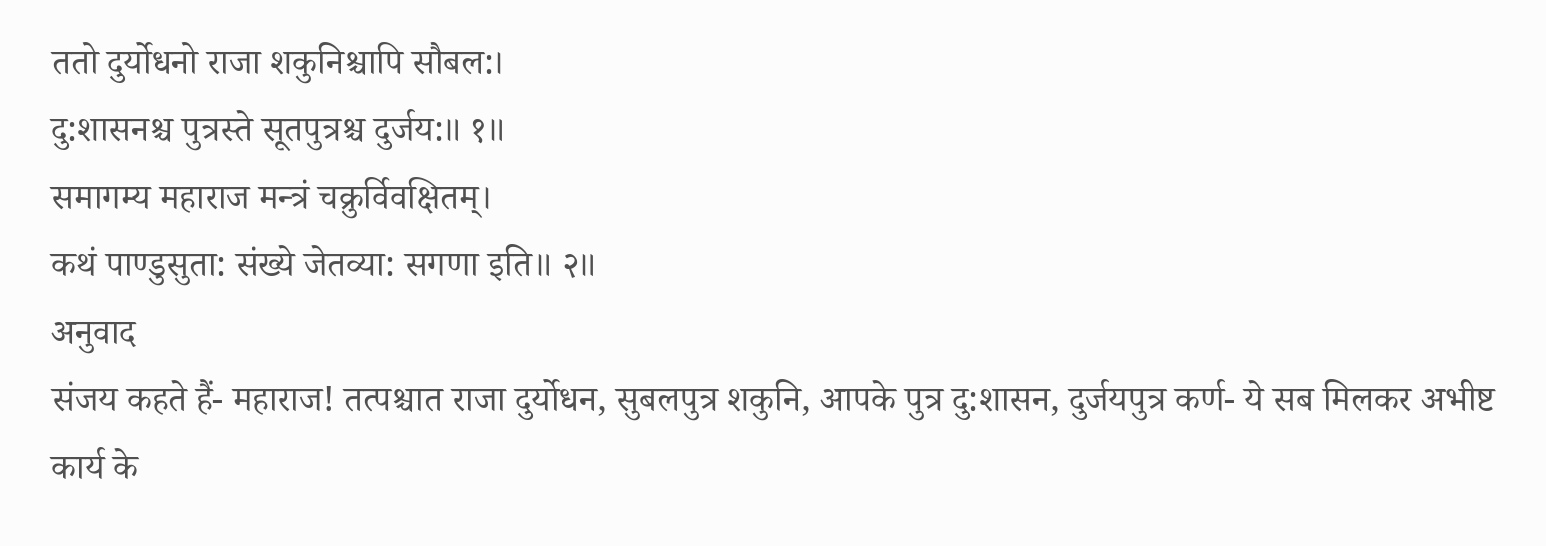ततो दुर्योधनो राजा शकुनिश्चापि सौबल:।
दु:शासनश्च पुत्रस्ते सूतपुत्रश्च दुर्जय:॥ १॥
समागम्य महाराज मन्त्रं चक्रुर्विवक्षितम्।
कथं पाण्डुसुता: संख्ये जेतव्या: सगणा इति॥ २॥
अनुवाद
संजय कहते हैं- महाराज! तत्पश्चात राजा दुर्योधन, सुबलपुत्र शकुनि, आपके पुत्र दु:शासन, दुर्जयपुत्र कर्ण- ये सब मिलकर अभीष्ट कार्य के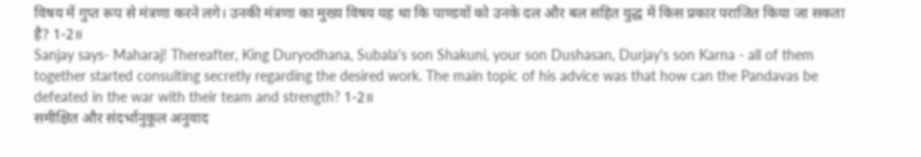विषय में गुप्त रूप से मंत्रणा करने लगे। उनकी मंत्रणा का मुख्य विषय यह था कि पाण्डवों को उनके दल और बल सहित युद्ध में किस प्रकार पराजित किया जा सकता है? 1-2॥
Sanjay says- Maharaj! Thereafter, King Duryodhana, Subala's son Shakuni, your son Dushasan, Durjay's son Karna - all of them together started consulting secretly regarding the desired work. The main topic of his advice was that how can the Pandavas be defeated in the war with their team and strength? 1-2॥
समीक्षित और संदर्भानुकूल अनुवाद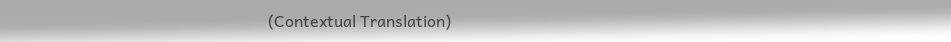(Contextual Translation)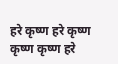हरे कृष्ण हरे कृष्ण कृष्ण कृष्ण हरे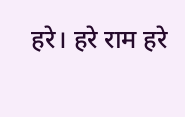हरे। हरे राम हरे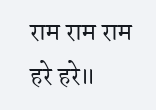राम राम राम हरे हरे॥